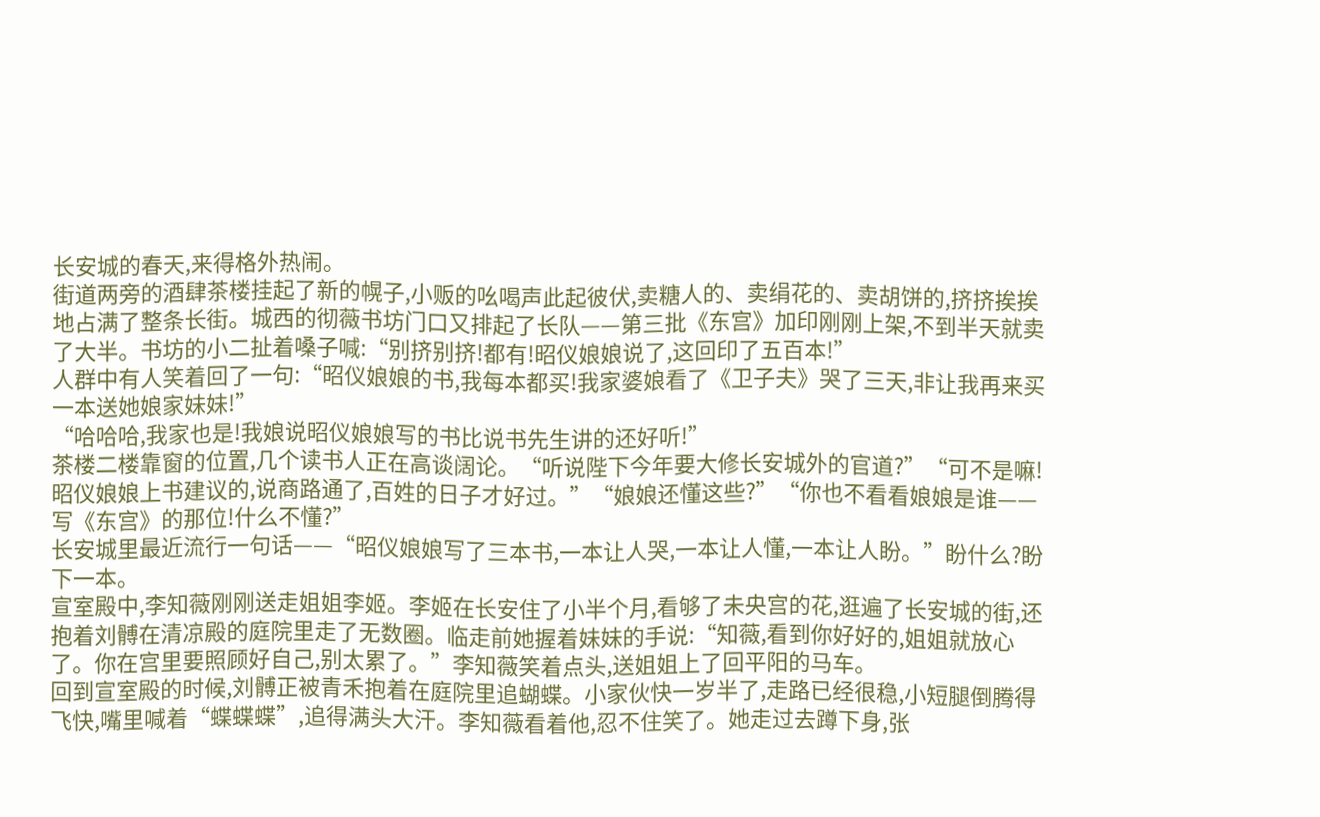长安城的春天,来得格外热闹。
街道两旁的酒肆茶楼挂起了新的幌子,小贩的吆喝声此起彼伏,卖糖人的、卖绢花的、卖胡饼的,挤挤挨挨地占满了整条长街。城西的彻薇书坊门口又排起了长队——第三批《东宫》加印刚刚上架,不到半天就卖了大半。书坊的小二扯着嗓子喊:“别挤别挤!都有!昭仪娘娘说了,这回印了五百本!”
人群中有人笑着回了一句:“昭仪娘娘的书,我每本都买!我家婆娘看了《卫子夫》哭了三天,非让我再来买一本送她娘家妹妹!”
“哈哈哈,我家也是!我娘说昭仪娘娘写的书比说书先生讲的还好听!”
茶楼二楼靠窗的位置,几个读书人正在高谈阔论。“听说陛下今年要大修长安城外的官道?”“可不是嘛!昭仪娘娘上书建议的,说商路通了,百姓的日子才好过。”“娘娘还懂这些?”“你也不看看娘娘是谁——写《东宫》的那位!什么不懂?”
长安城里最近流行一句话——“昭仪娘娘写了三本书,一本让人哭,一本让人懂,一本让人盼。”盼什么?盼下一本。
宣室殿中,李知薇刚刚送走姐姐李姬。李姬在长安住了小半个月,看够了未央宫的花,逛遍了长安城的街,还抱着刘髆在清凉殿的庭院里走了无数圈。临走前她握着妹妹的手说:“知薇,看到你好好的,姐姐就放心了。你在宫里要照顾好自己,别太累了。”李知薇笑着点头,送姐姐上了回平阳的马车。
回到宣室殿的时候,刘髆正被青禾抱着在庭院里追蝴蝶。小家伙快一岁半了,走路已经很稳,小短腿倒腾得飞快,嘴里喊着“蝶蝶蝶”,追得满头大汗。李知薇看着他,忍不住笑了。她走过去蹲下身,张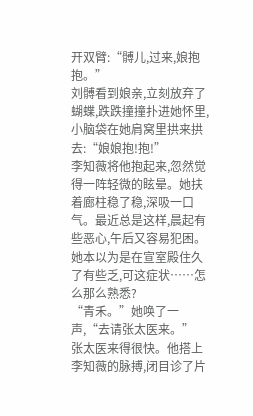开双臂:“髆儿,过来,娘抱抱。”
刘髆看到娘亲,立刻放弃了蝴蝶,跌跌撞撞扑进她怀里,小脑袋在她肩窝里拱来拱去:“娘娘抱!抱!”
李知薇将他抱起来,忽然觉得一阵轻微的眩晕。她扶着廊柱稳了稳,深吸一口气。最近总是这样,晨起有些恶心,午后又容易犯困。她本以为是在宣室殿住久了有些乏,可这症状……怎么那么熟悉?
“青禾。”她唤了一声,“去请张太医来。”
张太医来得很快。他搭上李知薇的脉搏,闭目诊了片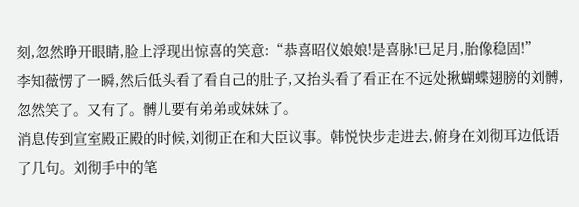刻,忽然睁开眼睛,脸上浮现出惊喜的笑意:“恭喜昭仪娘娘!是喜脉!已足月,胎像稳固!”
李知薇愣了一瞬,然后低头看了看自己的肚子,又抬头看了看正在不远处揪蝴蝶翅膀的刘髆,忽然笑了。又有了。髆儿要有弟弟或妹妹了。
消息传到宣室殿正殿的时候,刘彻正在和大臣议事。韩悦快步走进去,俯身在刘彻耳边低语了几句。刘彻手中的笔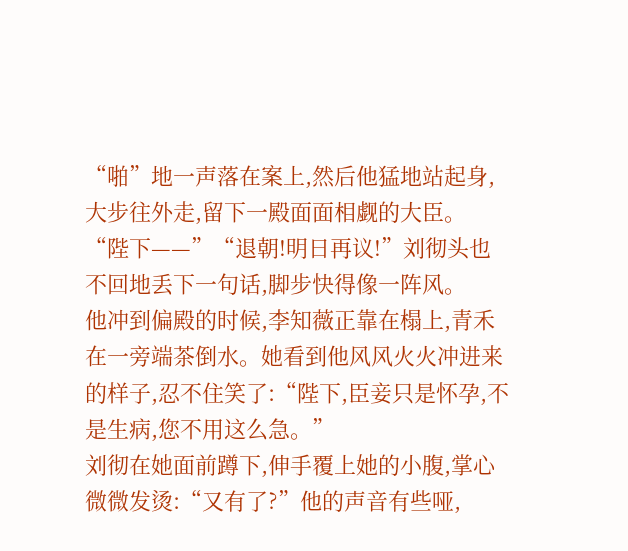“啪”地一声落在案上,然后他猛地站起身,大步往外走,留下一殿面面相觑的大臣。
“陛下——”“退朝!明日再议!”刘彻头也不回地丢下一句话,脚步快得像一阵风。
他冲到偏殿的时候,李知薇正靠在榻上,青禾在一旁端茶倒水。她看到他风风火火冲进来的样子,忍不住笑了:“陛下,臣妾只是怀孕,不是生病,您不用这么急。”
刘彻在她面前蹲下,伸手覆上她的小腹,掌心微微发烫:“又有了?”他的声音有些哑,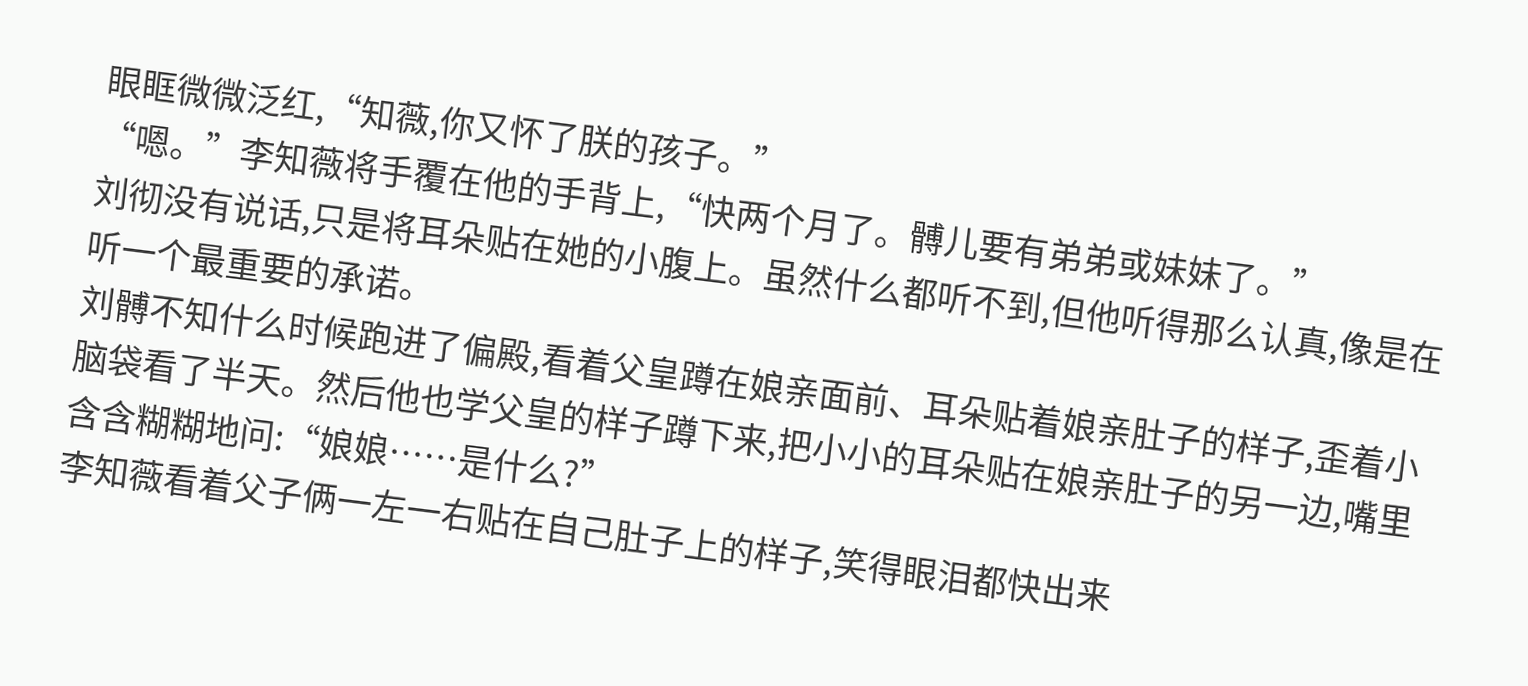眼眶微微泛红,“知薇,你又怀了朕的孩子。”
“嗯。”李知薇将手覆在他的手背上,“快两个月了。髆儿要有弟弟或妹妹了。”
刘彻没有说话,只是将耳朵贴在她的小腹上。虽然什么都听不到,但他听得那么认真,像是在听一个最重要的承诺。
刘髆不知什么时候跑进了偏殿,看着父皇蹲在娘亲面前、耳朵贴着娘亲肚子的样子,歪着小脑袋看了半天。然后他也学父皇的样子蹲下来,把小小的耳朵贴在娘亲肚子的另一边,嘴里含含糊糊地问:“娘娘……是什么?”
李知薇看着父子俩一左一右贴在自己肚子上的样子,笑得眼泪都快出来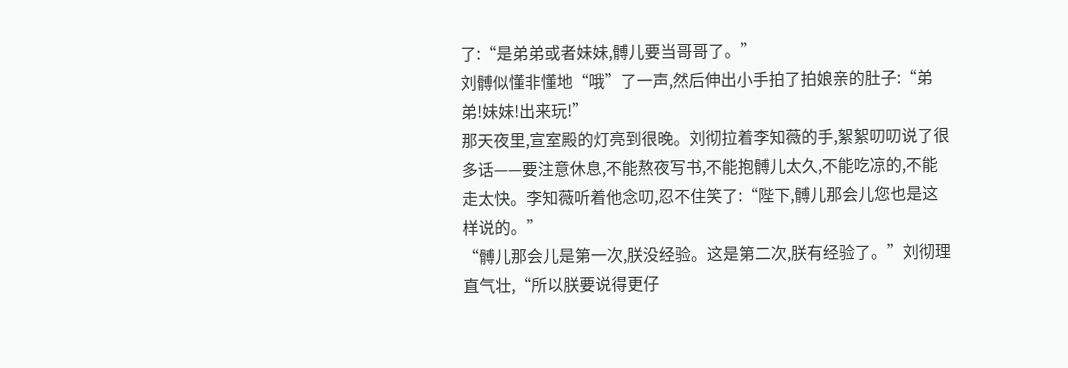了:“是弟弟或者妹妹,髆儿要当哥哥了。”
刘髆似懂非懂地“哦”了一声,然后伸出小手拍了拍娘亲的肚子:“弟弟!妹妹!出来玩!”
那天夜里,宣室殿的灯亮到很晚。刘彻拉着李知薇的手,絮絮叨叨说了很多话——要注意休息,不能熬夜写书,不能抱髆儿太久,不能吃凉的,不能走太快。李知薇听着他念叨,忍不住笑了:“陛下,髆儿那会儿您也是这样说的。”
“髆儿那会儿是第一次,朕没经验。这是第二次,朕有经验了。”刘彻理直气壮,“所以朕要说得更仔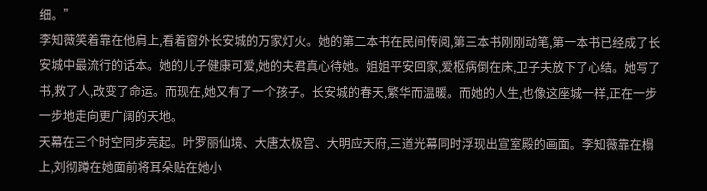细。”
李知薇笑着靠在他肩上,看着窗外长安城的万家灯火。她的第二本书在民间传阅,第三本书刚刚动笔,第一本书已经成了长安城中最流行的话本。她的儿子健康可爱,她的夫君真心待她。姐姐平安回家,爱枢病倒在床,卫子夫放下了心结。她写了书,救了人,改变了命运。而现在,她又有了一个孩子。长安城的春天,繁华而温暖。而她的人生,也像这座城一样,正在一步一步地走向更广阔的天地。
天幕在三个时空同步亮起。叶罗丽仙境、大唐太极宫、大明应天府,三道光幕同时浮现出宣室殿的画面。李知薇靠在榻上,刘彻蹲在她面前将耳朵贴在她小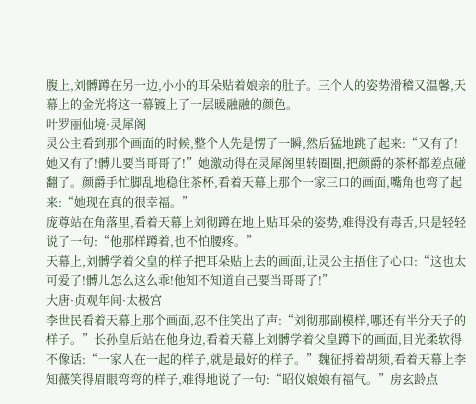腹上,刘髆蹲在另一边,小小的耳朵贴着娘亲的肚子。三个人的姿势滑稽又温馨,天幕上的金光将这一幕镀上了一层暖融融的颜色。
叶罗丽仙境·灵犀阁
灵公主看到那个画面的时候,整个人先是愣了一瞬,然后猛地跳了起来:“又有了!她又有了!髆儿要当哥哥了!”她激动得在灵犀阁里转圈圈,把颜爵的茶杯都差点碰翻了。颜爵手忙脚乱地稳住茶杯,看着天幕上那个一家三口的画面,嘴角也弯了起来:“她现在真的很幸福。”
庞尊站在角落里,看着天幕上刘彻蹲在地上贴耳朵的姿势,难得没有毒舌,只是轻轻说了一句:“他那样蹲着,也不怕腰疼。”
天幕上,刘髆学着父皇的样子把耳朵贴上去的画面,让灵公主捂住了心口:“这也太可爱了!髆儿怎么这么乖!他知不知道自己要当哥哥了!”
大唐·贞观年间·太极宫
李世民看着天幕上那个画面,忍不住笑出了声:“刘彻那副模样,哪还有半分天子的样子。”长孙皇后站在他身边,看着天幕上刘髆学着父皇蹲下的画面,目光柔软得不像话:“一家人在一起的样子,就是最好的样子。”魏征捋着胡须,看着天幕上李知薇笑得眉眼弯弯的样子,难得地说了一句:“昭仪娘娘有福气。”房玄龄点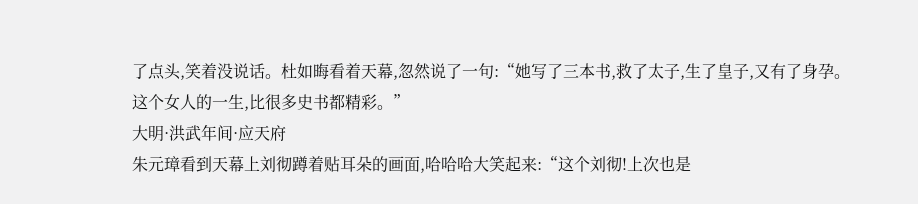了点头,笑着没说话。杜如晦看着天幕,忽然说了一句:“她写了三本书,救了太子,生了皇子,又有了身孕。这个女人的一生,比很多史书都精彩。”
大明·洪武年间·应天府
朱元璋看到天幕上刘彻蹲着贴耳朵的画面,哈哈哈大笑起来:“这个刘彻!上次也是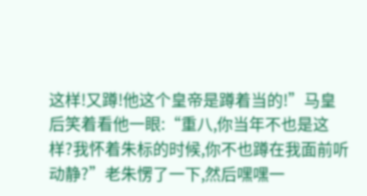这样!又蹲!他这个皇帝是蹲着当的!”马皇后笑着看他一眼:“重八,你当年不也是这样?我怀着朱标的时候,你不也蹲在我面前听动静?”老朱愣了一下,然后嘿嘿一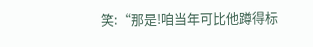笑:“那是!咱当年可比他蹲得标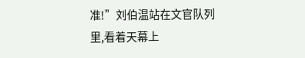准!”刘伯温站在文官队列里,看着天幕上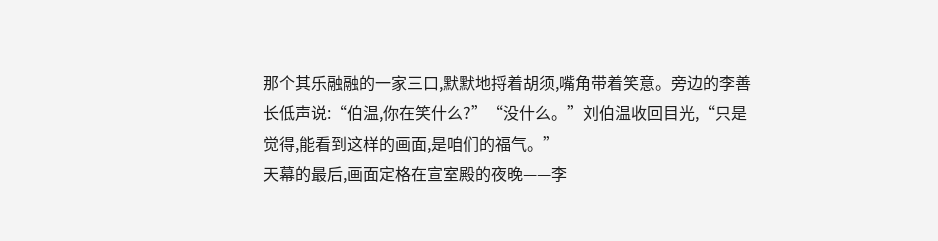那个其乐融融的一家三口,默默地捋着胡须,嘴角带着笑意。旁边的李善长低声说:“伯温,你在笑什么?”“没什么。”刘伯温收回目光,“只是觉得,能看到这样的画面,是咱们的福气。”
天幕的最后,画面定格在宣室殿的夜晚——李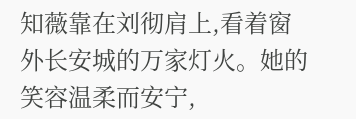知薇靠在刘彻肩上,看着窗外长安城的万家灯火。她的笑容温柔而安宁,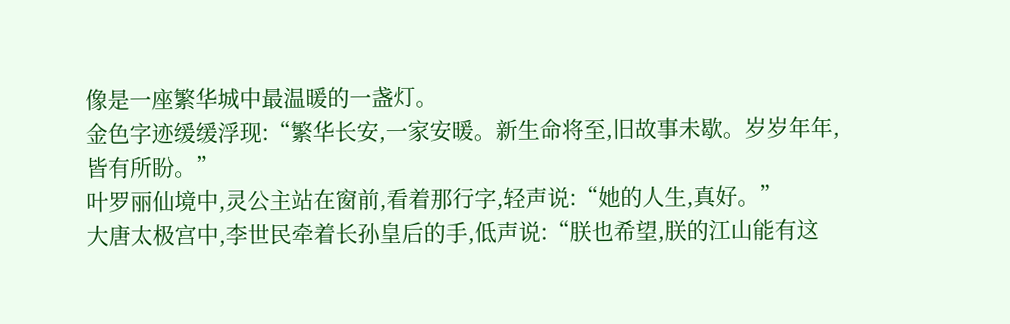像是一座繁华城中最温暖的一盏灯。
金色字迹缓缓浮现:“繁华长安,一家安暖。新生命将至,旧故事未歇。岁岁年年,皆有所盼。”
叶罗丽仙境中,灵公主站在窗前,看着那行字,轻声说:“她的人生,真好。”
大唐太极宫中,李世民牵着长孙皇后的手,低声说:“朕也希望,朕的江山能有这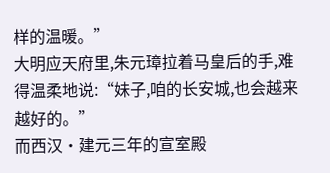样的温暖。”
大明应天府里,朱元璋拉着马皇后的手,难得温柔地说:“妹子,咱的长安城,也会越来越好的。”
而西汉·建元三年的宣室殿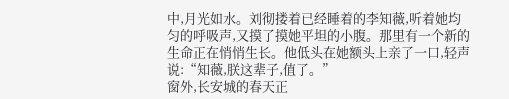中,月光如水。刘彻搂着已经睡着的李知薇,听着她均匀的呼吸声,又摸了摸她平坦的小腹。那里有一个新的生命正在悄悄生长。他低头在她额头上亲了一口,轻声说:“知薇,朕这辈子,值了。”
窗外,长安城的春天正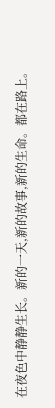在夜色中静静生长。新的一天,新的故事,新的生命。都在路上。